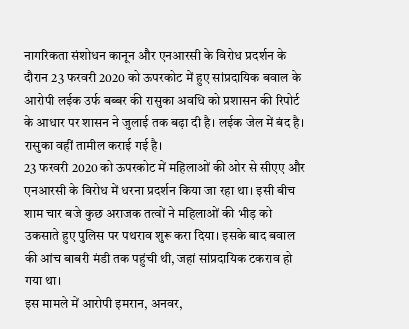नागरिकता संशोधन कानून और एनआरसी के विरोध प्रदर्शन के दौरान 23 फरवरी 2020 को ऊपरकोट में हुए सांप्रदायिक बवाल के आरोपी लईक उर्फ बब्बर की रासुका अवधि को प्रशासन की रिपोर्ट के आधार पर शासन ने जुलाई तक बढ़ा दी है। लईक जेल में बंद है। रासुका वहीं तामील कराई गई है।
23 फरवरी 2020 को ऊपरकोट में महिलाओं की ओर से सीएए और एनआरसी के विरोध में धरना प्रदर्शन किया जा रहा था। इसी बीच शाम चार बजे कुछ अराजक तत्वों ने महिलाओं की भीड़ को उकसाते हुए पुलिस पर पथराव शुरू करा दिया। इसके बाद बवाल की आंच बाबरी मंडी तक पहुंची थी, जहां सांप्रदायिक टकराव हो गया था।
इस मामले में आरोपी इमरान, अनवर,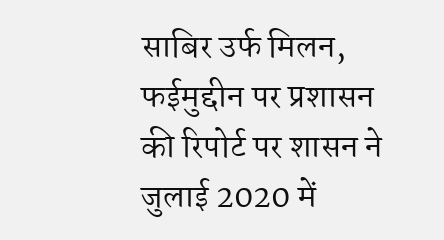साबिर उर्फ मिलन, फईमुद्दीन पर प्रशासन की रिपोर्ट पर शासन ने जुलाई 2020 में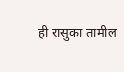ही रासुका तामील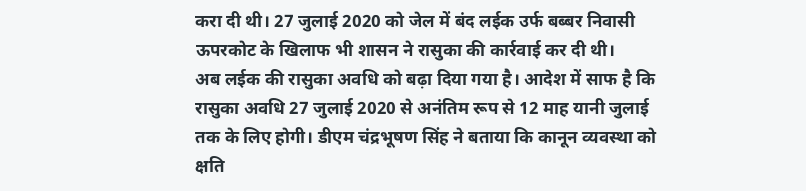करा दी थी। 27 जुलाई 2020 को जेल में बंद लईक उर्फ बब्बर निवासी ऊपरकोट के खिलाफ भी शासन ने रासुका की कार्रवाई कर दी थी।
अब लईक की रासुका अवधि को बढ़ा दिया गया है। आदेश में साफ है कि रासुका अवधि 27 जुलाई 2020 से अनंतिम रूप से 12 माह यानी जुलाई तक के लिए होगी। डीएम चंद्रभूषण सिंह ने बताया कि कानून व्यवस्था को क्षति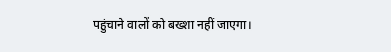पहुंचाने वालों को बख्शा नहीं जाएगा।